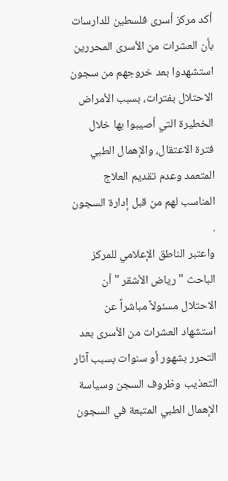أكد مركز أسرى فلسطين للدارسات بأن العشرات من الأسرى المحررين استشهدوا بعد خروجهم من سجون الاحتلال بفترات، بسبب الأمراض الخطيرة التي أصيبوا بها خلال فترة الاعتقال، والإهمال الطبي المتعمد وعدم تقديم العلاج المناسب لهم من قبل إدارة السجون .
واعتبر الناطق الإعلامي للمركز الباحث "رياض الأشقر " أن الاحتلال مسئولاً مباشراً عن استشهاد العشرات من الأسرى بعد التحرر بشهور أو سنوات بسبب آثار التعذيب وظروف السجن وسياسة الإهمال الطبي المتبعة في السجون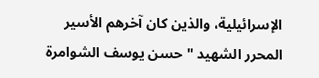الإسرائيلية، والذين كان آخرهم الأسير المحرر الشهيد "حسن يوسف الشوامرة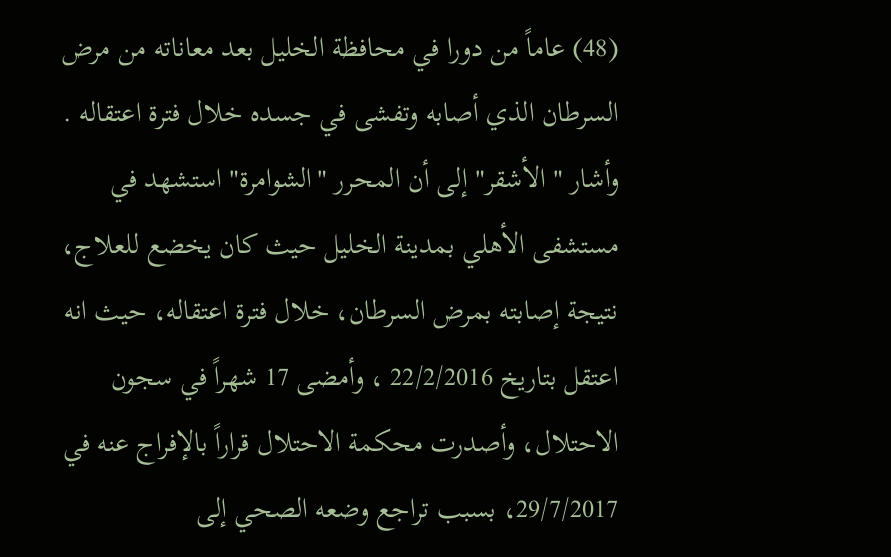(48) عاماً من دورا في محافظة الخليل بعد معاناته من مرض السرطان الذي أصابه وتفشى في جسده خلال فترة اعتقاله .
وأشار " الأشقر" إلى أن المحرر "الشوامرة" استشهد في مستشفى الأهلي بمدينة الخليل حيث كان يخضع للعلاج، نتيجة إصابته بمرض السرطان، خلال فترة اعتقاله، حيث انه اعتقل بتاريخ 22/2/2016 ، وأمضى 17 شهراً في سجون الاحتلال، وأصدرت محكمة الاحتلال قراراً بالإفراج عنه في 29/7/2017، بسبب تراجع وضعه الصحي إلى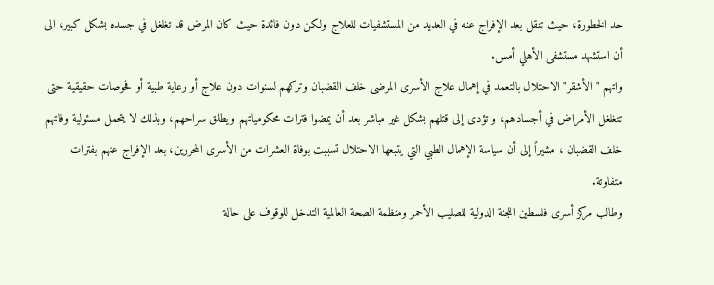حد الخطورة، حيث تنقل بعد الإفراج عنه في العديد من المستشفيات للعلاج ولكن دون فائدة حيث كان المرض قد تغلغل في جسده بشكل كبير، الى أن استشهد مستشفى الأهلي أمس.
واتهم " الأشقر" الاحتلال بالتعمد في إهمال علاج الأسرى المرضى خلف القضبان وتركهم لسنوات دون علاج أو رعاية طبية أو فحوصات حقيقية حتى تتغلغل الأمراض في أجسادهم، و تؤدى إلى قتلهم بشكل غير مباشر بعد أن يمضوا فترات محكومياتهم ويطلق سراحهم، وبذلك لا يتحمل مسئولية وفاتهم خلف القضبان ، مشيراً إلى أن سياسة الإهمال الطبي التي يتبعها الاحتلال تسببت بوفاة العشرات من الأسرى المحررين، بعد الإفراج عنهم بفترات متفاوتة.
وطالب مركز أسرى فلسطين اللجنة الدولية للصليب الأحمر ومنظمة الصحة العالمية التدخل للوقوف على حالة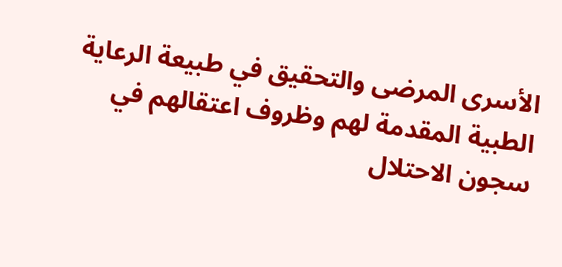الأسرى المرضى والتحقيق في طبيعة الرعاية الطبية المقدمة لهم وظروف اعتقالهم في سجون الاحتلال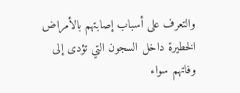والتعرف على أسباب إصابتهم بالأمراض الخطيرة داخل السجون التي تؤدى إلى وفاتهم سواء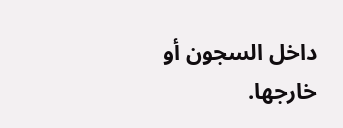داخل السجون أو خارجها.